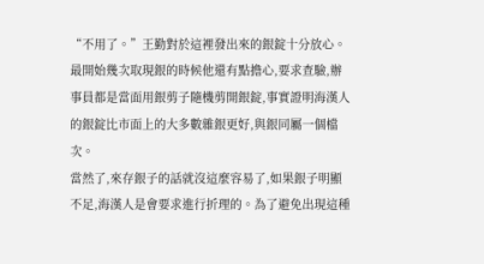“不用了。”王勤對於這裡發出來的銀錠十分放心。最開始幾次取現銀的時候他還有點擔心,要求查驗,辦事員都是當面用銀剪子隨機剪開銀錠,事實證明海漢人的銀錠比市面上的大多數雜銀更好,與銀同屬一個檔次。
當然了,來存銀子的話就沒這麼容易了,如果銀子明顯不足,海漢人是會要求進行折理的。為了避免出現這種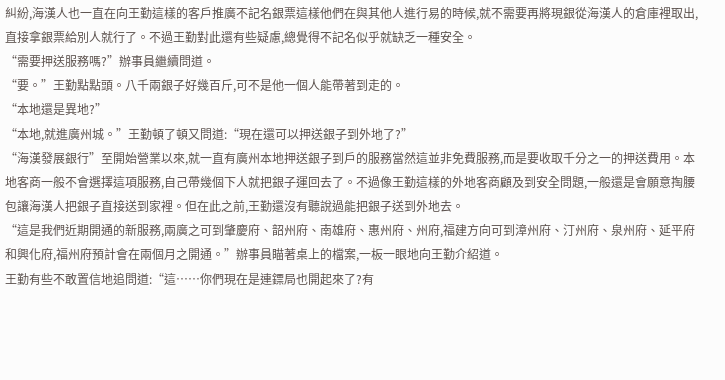糾紛,海漢人也一直在向王勤這樣的客戶推廣不記名銀票這樣他們在與其他人進行易的時候,就不需要再將現銀從海漢人的倉庫裡取出,直接拿銀票給別人就行了。不過王勤對此還有些疑慮,總覺得不記名似乎就缺乏一種安全。
“需要押送服務嗎?”辦事員繼續問道。
“要。”王勤點點頭。八千兩銀子好幾百斤,可不是他一個人能帶著到走的。
“本地還是異地?”
“本地,就進廣州城。”王勤頓了頓又問道:“現在還可以押送銀子到外地了?”
“海漢發展銀行”至開始營業以來,就一直有廣州本地押送銀子到戶的服務當然這並非免費服務,而是要收取千分之一的押送費用。本地客商一般不會選擇這項服務,自己帶幾個下人就把銀子運回去了。不過像王勤這樣的外地客商顧及到安全問題,一般還是會願意掏腰包讓海漢人把銀子直接送到家裡。但在此之前,王勤還沒有聽說過能把銀子送到外地去。
“這是我們近期開通的新服務,兩廣之可到肇慶府、韶州府、南雄府、惠州府、州府,福建方向可到漳州府、汀州府、泉州府、延平府和興化府,福州府預計會在兩個月之開通。”辦事員瞄著桌上的檔案,一板一眼地向王勤介紹道。
王勤有些不敢置信地追問道:“這……你們現在是連鏢局也開起來了?有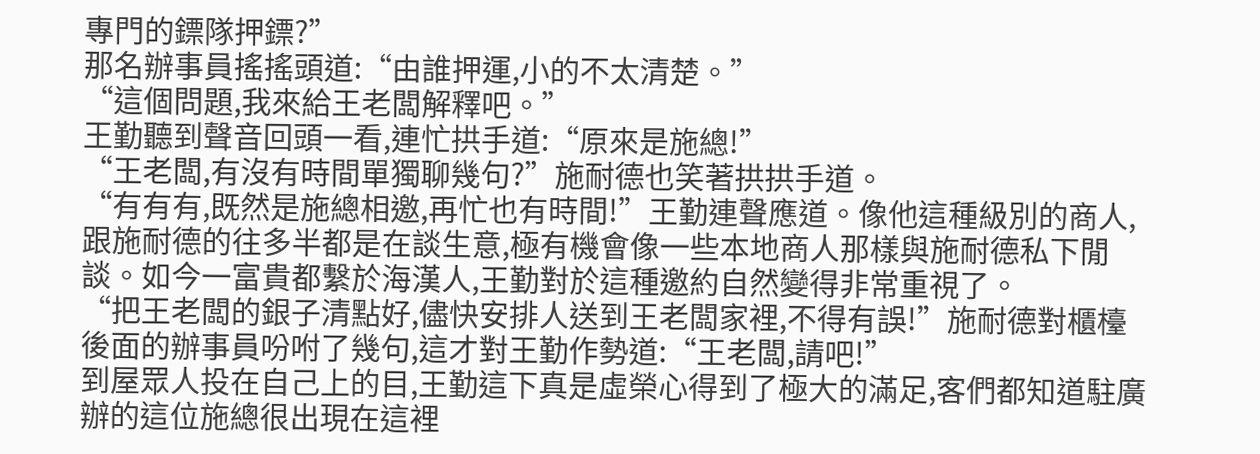專門的鏢隊押鏢?”
那名辦事員搖搖頭道:“由誰押運,小的不太清楚。”
“這個問題,我來給王老闆解釋吧。”
王勤聽到聲音回頭一看,連忙拱手道:“原來是施總!”
“王老闆,有沒有時間單獨聊幾句?”施耐德也笑著拱拱手道。
“有有有,既然是施總相邀,再忙也有時間!”王勤連聲應道。像他這種級別的商人,跟施耐德的往多半都是在談生意,極有機會像一些本地商人那樣與施耐德私下閒談。如今一富貴都繫於海漢人,王勤對於這種邀約自然變得非常重視了。
“把王老闆的銀子清點好,儘快安排人送到王老闆家裡,不得有誤!”施耐德對櫃檯後面的辦事員吩咐了幾句,這才對王勤作勢道:“王老闆,請吧!”
到屋眾人投在自己上的目,王勤這下真是虛榮心得到了極大的滿足,客們都知道駐廣辦的這位施總很出現在這裡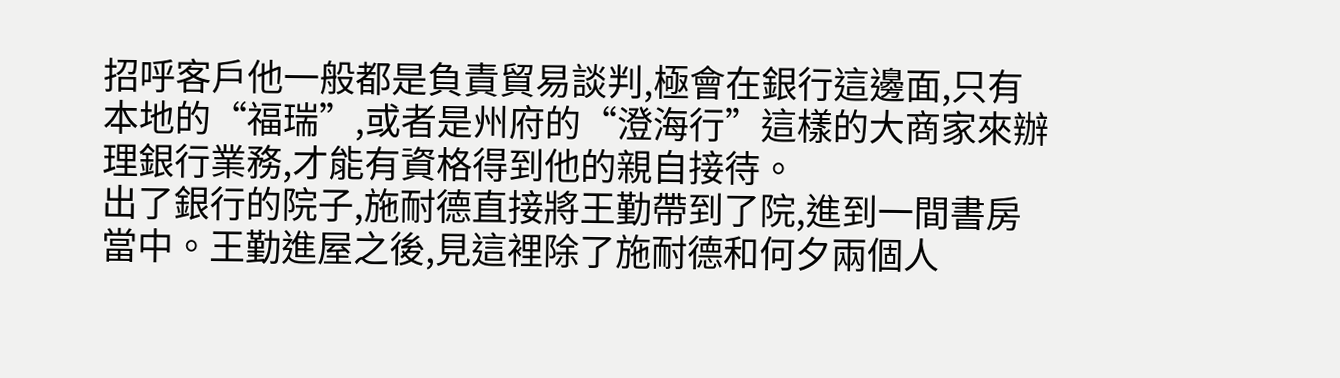招呼客戶他一般都是負責貿易談判,極會在銀行這邊面,只有本地的“福瑞”,或者是州府的“澄海行”這樣的大商家來辦理銀行業務,才能有資格得到他的親自接待。
出了銀行的院子,施耐德直接將王勤帶到了院,進到一間書房當中。王勤進屋之後,見這裡除了施耐德和何夕兩個人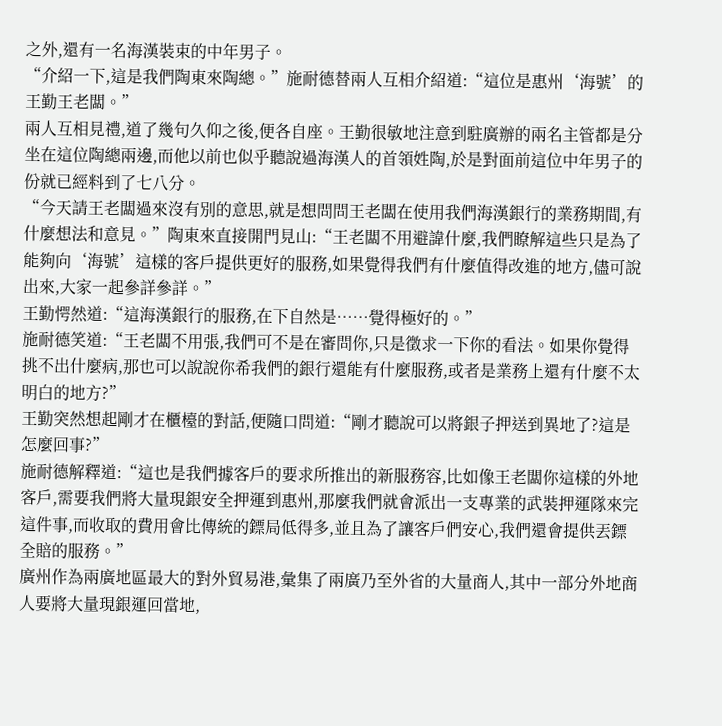之外,還有一名海漢裝束的中年男子。
“介紹一下,這是我們陶東來陶總。”施耐德替兩人互相介紹道:“這位是惠州‘海號’的王勤王老闆。”
兩人互相見禮,道了幾句久仰之後,便各自座。王勤很敏地注意到駐廣辦的兩名主管都是分坐在這位陶總兩邊,而他以前也似乎聽說過海漢人的首領姓陶,於是對面前這位中年男子的份就已經料到了七八分。
“今天請王老闆過來沒有別的意思,就是想問問王老闆在使用我們海漢銀行的業務期間,有什麼想法和意見。”陶東來直接開門見山:“王老闆不用避諱什麼,我們瞭解這些只是為了能夠向‘海號’這樣的客戶提供更好的服務,如果覺得我們有什麼值得改進的地方,儘可說出來,大家一起參詳參詳。”
王勤愕然道:“這海漢銀行的服務,在下自然是……覺得極好的。”
施耐德笑道:“王老闆不用張,我們可不是在審問你,只是徵求一下你的看法。如果你覺得挑不出什麼病,那也可以說說你希我們的銀行還能有什麼服務,或者是業務上還有什麼不太明白的地方?”
王勤突然想起剛才在櫃檯的對話,便隨口問道:“剛才聽說可以將銀子押送到異地了?這是怎麼回事?”
施耐德解釋道:“這也是我們據客戶的要求所推出的新服務容,比如像王老闆你這樣的外地客戶,需要我們將大量現銀安全押運到惠州,那麼我們就會派出一支專業的武裝押運隊來完這件事,而收取的費用會比傳統的鏢局低得多,並且為了讓客戶們安心,我們還會提供丟鏢全賠的服務。”
廣州作為兩廣地區最大的對外貿易港,彙集了兩廣乃至外省的大量商人,其中一部分外地商人要將大量現銀運回當地,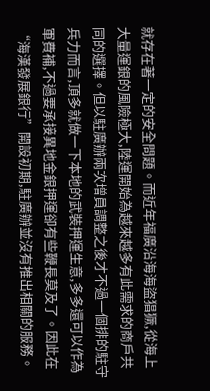就存在著一定的安全問題。而近年福廣沿海海盜猖獗,從海上大量運銀的風險極大,陸運開始為越來越多有此需求的商戶共同的選擇。但以駐廣辦兩次增員調整之後才不過一個排的駐守兵力而言,頂多就做一下本地的武裝押運生意,多多還可以作為軍費補,不過要承接異地金銀押運卻有些鞭長莫及了。因此在“海漢發展銀行”開設初期,駐廣辦並沒有推出相關的服務。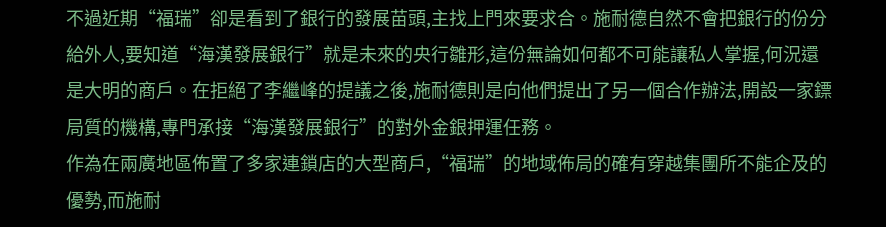不過近期“福瑞”卻是看到了銀行的發展苗頭,主找上門來要求合。施耐德自然不會把銀行的份分給外人,要知道“海漢發展銀行”就是未來的央行雛形,這份無論如何都不可能讓私人掌握,何況還是大明的商戶。在拒絕了李繼峰的提議之後,施耐德則是向他們提出了另一個合作辦法,開設一家鏢局質的機構,專門承接“海漢發展銀行”的對外金銀押運任務。
作為在兩廣地區佈置了多家連鎖店的大型商戶,“福瑞”的地域佈局的確有穿越集團所不能企及的優勢,而施耐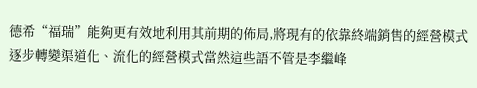德希“福瑞”能夠更有效地利用其前期的佈局,將現有的依靠終端銷售的經營模式逐步轉變渠道化、流化的經營模式當然這些語不管是李繼峰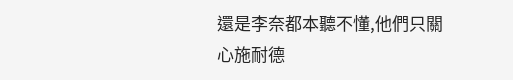還是李奈都本聽不懂,他們只關心施耐德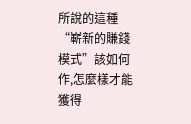所說的這種“嶄新的賺錢模式”該如何作,怎麼樣才能獲得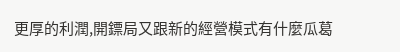更厚的利潤,開鏢局又跟新的經營模式有什麼瓜葛